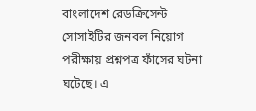বাংলাদেশ রেডক্রিসেন্ট সোসাইটির জনবল নিয়োগ পরীক্ষায় প্রশ্নপত্র ফাঁসের ঘটনা ঘটেছে। এ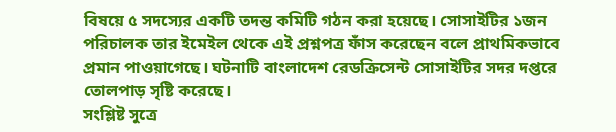বিষয়ে ৫ সদস্যের একটি তদন্ত কমিটি গঠন করা হয়েছে। সোসাইটির ১জন পরিচালক তার ইমেইল থেকে এই প্রশ্নপত্র ফাঁস করেছেন বলে প্রাথমিকভাবে প্রমান পাওয়াগেছে। ঘটনাটি বাংলাদেশ রেডক্রিসেন্ট সোসাইটির সদর দপ্তরে তোলপাড় সৃষ্টি করেছে।
সংশ্লিষ্ট সুত্রে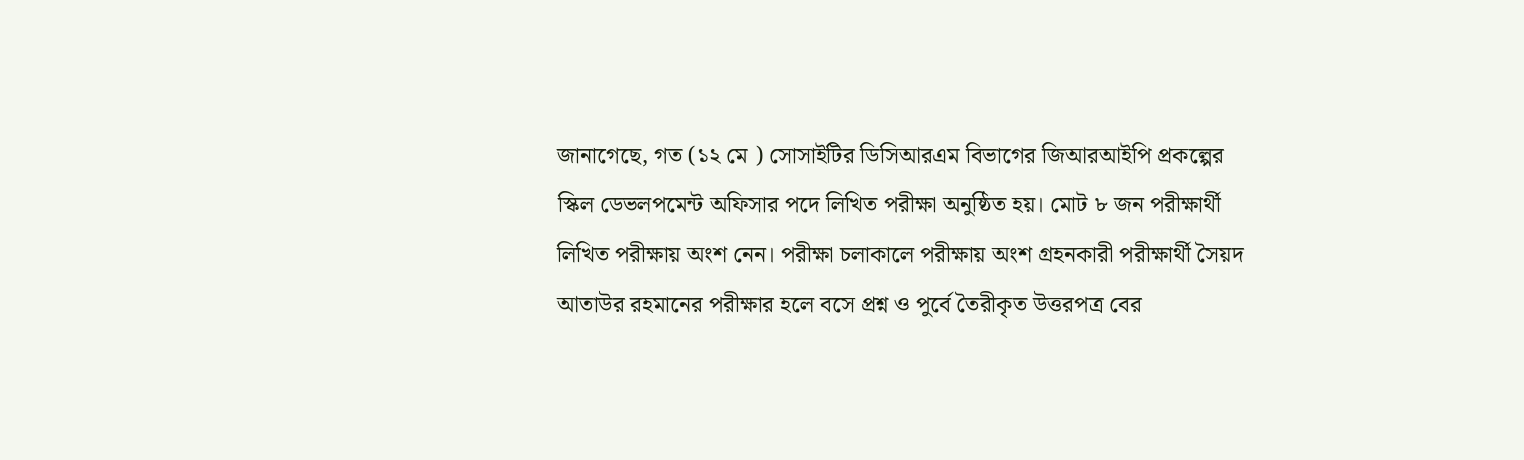জানাগেছে, গত (১২ মে ) সোসাইটির ডিসিআরএম বিভাগের জিআরআইপি প্রকল্পের স্কিল ডেভলপমেন্ট অফিসার পদে লিখিত পরীক্ষা অনুষ্ঠিত হয়। মোট ৮ জন পরীক্ষার্থী লিখিত পরীক্ষায় অংশ নেন। পরীক্ষা চলাকালে পরীক্ষায় অংশ গ্রহনকারী পরীক্ষার্থী সৈয়দ আতাউর রহমানের পরীক্ষার হলে বসে প্রশ্ন ও পুর্বে তৈরীকৃত উত্তরপত্র বের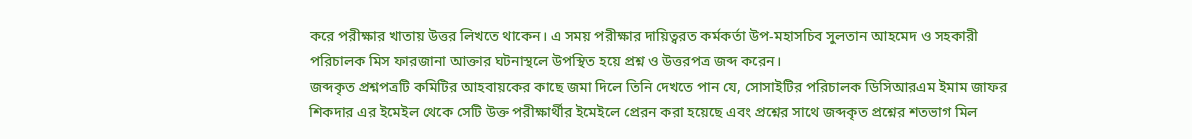করে পরীক্ষার খাতায় উত্তর লিখতে থাকেন। এ সময় পরীক্ষার দায়িত্বরত কর্মকর্তা উপ-মহাসচিব সুলতান আহমেদ ও সহকারী পরিচালক মিস ফারজানা আক্তার ঘটনাস্থলে উপস্থিত হয়ে প্রশ্ন ও উত্তরপত্র জব্দ করেন।
জব্দকৃত প্রশ্নপত্রটি কমিটির আহবায়কের কাছে জমা দিলে তিনি দেখতে পান যে, সোসাইটির পরিচালক ডিসিআরএম ইমাম জাফর শিকদার এর ইমেইল থেকে সেটি উক্ত পরীক্ষার্থীর ইমেইলে প্রেরন করা হয়েছে এবং প্রশ্নের সাথে জব্দকৃত প্রশ্নের শতভাগ মিল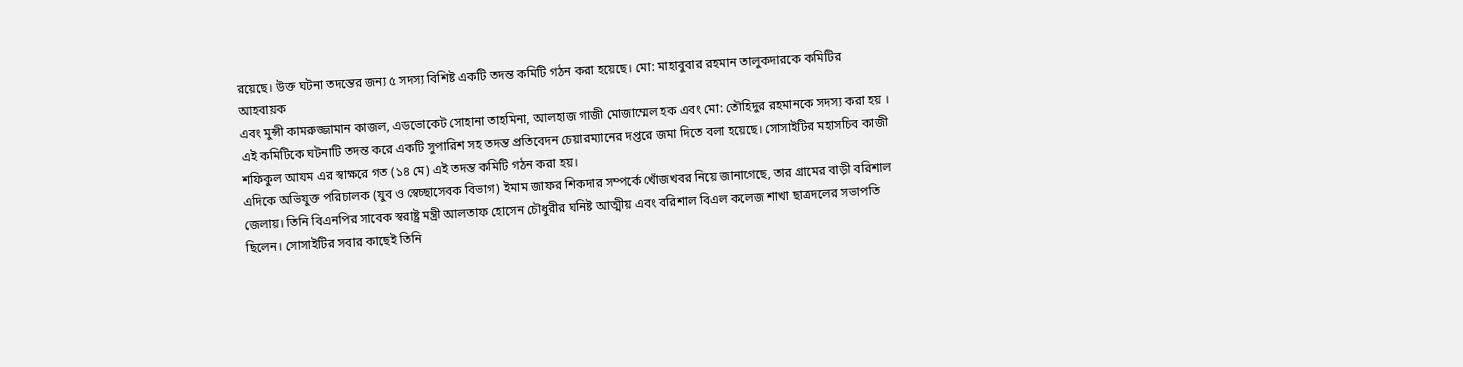রয়েছে। উক্ত ঘটনা তদন্তের জন্য ৫ সদস্য বিশিষ্ট একটি তদন্ত কমিটি গঠন করা হয়েছে। মো: মাহাবুবার রহমান তালুকদারকে কমিটির আহবায়ক
এবং মুন্সী কামরুজ্জামান কাজল, এডভোকেট সোহানা তাহমিনা, আলহাজ গাজী মোজাম্মেল হক এবং মো: তৌহিদুর রহমানকে সদস্য করা হয় ।
এই কমিটিকে ঘটনাটি তদন্ত করে একটি সুপারিশ সহ তদন্ত প্রতিবেদন চেয়ারম্যানের দপ্তরে জমা দিতে বলা হয়েছে। সোসাইটির মহাসচিব কাজী শফিকুল আযম এর স্বাক্ষরে গত (১৪ মে) এই তদন্ত কমিটি গঠন করা হয়।
এদিকে অভিযুক্ত পরিচালক (যুব ও স্বেচ্ছাসেবক বিভাগ) ইমাম জাফর শিকদার সম্পর্কে খোঁজখবর নিয়ে জানাগেছে, তার গ্রামের বাড়ী বরিশাল জেলায়। তিনি বিএনপির সাবেক স্বরাষ্ট্র মন্ত্রী আলতাফ হোসেন চৌধুরীর ঘনিষ্ট আত্মীয় এবং বরিশাল বিএল কলেজ শাখা ছাত্রদলের সভাপতি ছিলেন। সোসাইটির সবার কাছেই তিনি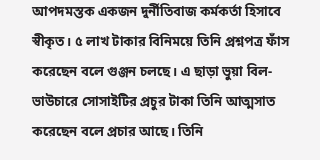আপদমস্তক একজন দুর্নীতিবাজ কর্মকর্তা হিসাবে স্বীকৃত। ৫ লাখ টাকার বিনিময়ে তিনি প্রশ্নপত্র ফাঁস করেছেন বলে গুঞ্জন চলছে। এ ছাড়া ভুয়া বিল-ভাউচারে সোসাইটির প্রচুর টাকা তিনি আত্মসাত করেছেন বলে প্রচার আছে। তিনি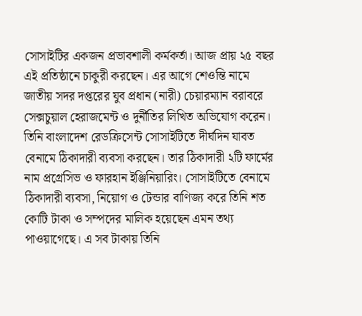সোসাইটির একজন প্রভাবশালী কর্মকর্তা। আজ প্রায় ২৫ বছর এই প্রতিষ্ঠানে চাকুরী করছেন। এর আগে শেওন্তি নামে জাতীয় সদর দপ্তরের যুব প্রধান (নারী) চেয়ারম্যান বরাবরে সেক্সচুয়াল হেরাজমেন্ট ও দুর্নীতির লিখিত অভিযোগ করেন।
তিনি বাংলাদেশ রেডক্রিসেন্ট সোসাইটিতে দীর্ঘদিন যাবত বেনামে ঠিকাদারী ব্যবসা করছেন। তার ঠিকাদারী ২টি ফার্মের নাম প্রগ্রেসিভ ও ফারহান ইঞ্জিনিয়ারিং। সোসাইটিতে বেনামে ঠিকাদারী ব্যবসা, নিয়োগ ও টেন্ডার বাণিজ্য করে তিনি শত কোটি টাকা ও সম্পদের মালিক হয়েছেন এমন তথ্য পাওয়াগেছে। এ সব টাকায় তিনি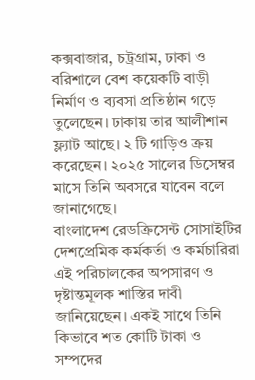কক্সবাজার, চট্রগ্রাম, ঢাকা ও বরিশালে বেশ কয়েকটি বাড়ী নির্মাণ ও ব্যবসা প্রতিষ্ঠান গড়ে তুলেছেন। ঢাকায় তার আলীশান ফ্ল্যাট আছে। ২ টি গাড়িও ক্রয় করেছেন। ২০২৫ সালের ডিসেম্বর মাসে তিনি অবসরে যাবেন বলে জানাগেছে।
বাংলাদেশ রেডক্রিসেন্ট সোসাইটির দেশপ্রেমিক কর্মকর্তা ও কর্মচারিরা এই পরিচালকের অপসারণ ও দৃষ্টান্তমূলক শাস্তির দাবী জানিয়েছেন। একই সাথে তিনি কিভাবে শত কোটি টাকা ও সম্পদের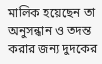মালিক হয়েছেন তা অনুসন্ধান ও তদন্ত করার জন্য দুদকের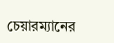চেয়ারম্যানের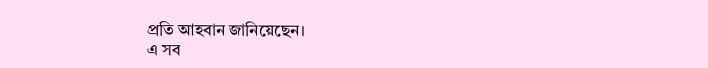প্রতি আহবান জানিয়েছেন।
এ সব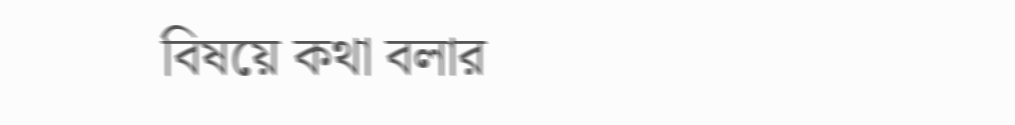বিষয়ে কথা বলার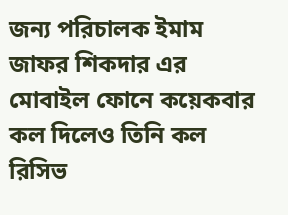জন্য পরিচালক ইমাম জাফর শিকদার এর মোবাইল ফোনে কয়েকবার কল দিলেও তিনি কল রিসিভ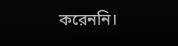করেননি।